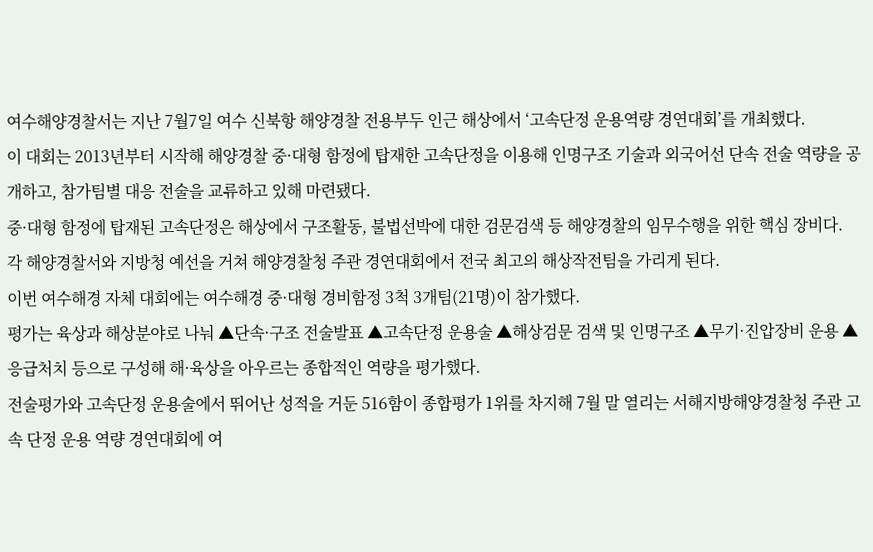여수해양경찰서는 지난 7월7일 여수 신북항 해양경찰 전용부두 인근 해상에서 ‘고속단정 운용역량 경연대회’를 개최했다.
이 대회는 2013년부터 시작해 해양경찰 중·대형 함정에 탑재한 고속단정을 이용해 인명구조 기술과 외국어선 단속 전술 역량을 공개하고, 참가팀별 대응 전술을 교류하고 있해 마련됐다.
중·대형 함정에 탑재된 고속단정은 해상에서 구조활동, 불법선박에 대한 검문검색 등 해양경찰의 임무수행을 위한 핵심 장비다.
각 해양경찰서와 지방청 예선을 거쳐 해양경찰청 주관 경연대회에서 전국 최고의 해상작전팀을 가리게 된다.
이번 여수해경 자체 대회에는 여수해경 중·대형 경비함정 3척 3개팀(21명)이 참가했다.
평가는 육상과 해상분야로 나눠 ▲단속·구조 전술발표 ▲고속단정 운용술 ▲해상검문 검색 및 인명구조 ▲무기·진압장비 운용 ▲응급처치 등으로 구성해 해·육상을 아우르는 종합적인 역량을 평가했다.
전술평가와 고속단정 운용술에서 뛰어난 성적을 거둔 516함이 종합평가 1위를 차지해 7월 말 열리는 서해지방해양경찰청 주관 고속 단정 운용 역량 경연대회에 여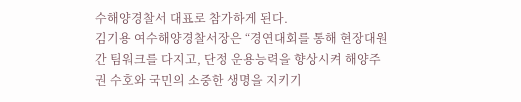수해양경찰서 대표로 참가하게 된다.
김기용 여수해양경찰서장은 “경연대회를 통해 현장대원 간 팀워크를 다지고, 단정 운용능력을 향상시켜 해양주권 수호와 국민의 소중한 생명을 지키기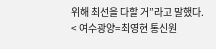위해 최선을 다할 거”라고 말했다.
< 여수광양=최영현 통신원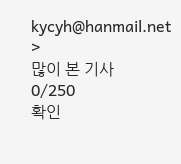kycyh@hanmail.net >
많이 본 기사
0/250
확인